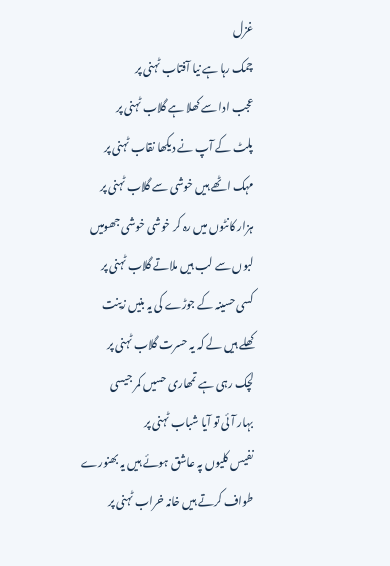غزل
چمک رہا ہے نیا آفتاب ٹہنی پر
عجب ادا سے کھلا ہے گلاب ٹہنی پر
پلٹ کے آپ نے دیکھا نقاب ٹہنی پر
مہک اٹھے ہیں خوشی سے گلاب ٹہنی پر
ہزار کانٹوں میں رہ کر خوشی خوشی جھومیں
لبوں سے لب ہیں ملاتے گلاب ٹہنی پر
کسی حسینہ کے جوڑے کی یہ بنیں زینت
کھلے ہیں لے کہ یہ حسرت گلاب ٹہنی پر
لچک رہی ہے تمھاری حسیں کمر جیسی
بہار آئی تو آیا شباب ٹہنی پر
نفیس کلیوں پہ عاشق ہوئے ہیں یہ بھنورے
طواف کرتے ہیں خانہ خراب ٹہنی پر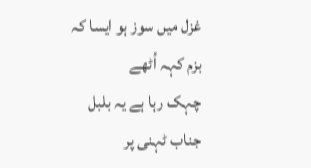غزل میں سوز ہو ایسا کہ بزم کہہ اُٹھے
چہک رہا ہے یہ بلبل جناب ٹہنی پر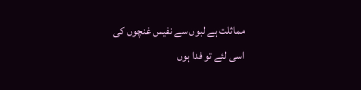مماثلت ہے لبوں سے نفیس غنچوں کی
اسی لئے تو فدا ہوں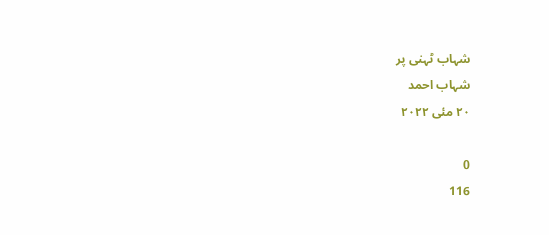شہاب ٹہنی پر
شہاب احمد
۲۰ مئی ۲۰۲۲

0
116